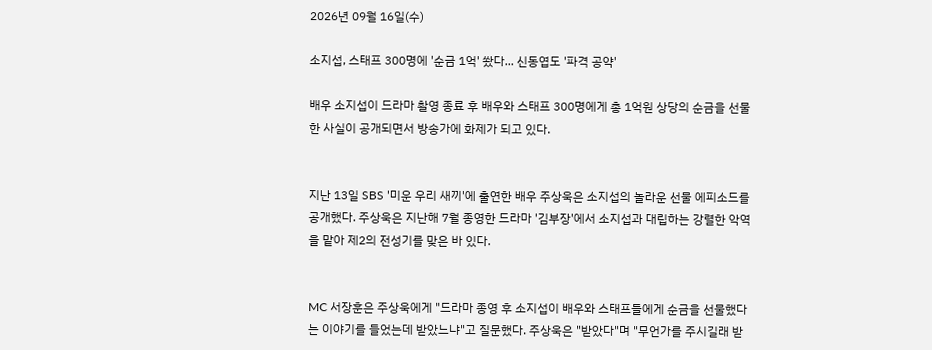2026년 09월 16일(수)

소지섭, 스태프 300명에 '순금 1억' 쐈다... 신동엽도 '파격 공약'

배우 소지섭이 드라마 촬영 종료 후 배우와 스태프 300명에게 총 1억원 상당의 순금을 선물한 사실이 공개되면서 방송가에 화제가 되고 있다.


지난 13일 SBS '미운 우리 새끼'에 출연한 배우 주상욱은 소지섭의 놀라운 선물 에피소드를 공개했다. 주상욱은 지난해 7월 종영한 드라마 '김부장'에서 소지섭과 대립하는 강렬한 악역을 맡아 제2의 전성기를 맞은 바 있다.


MC 서장훈은 주상욱에게 "드라마 종영 후 소지섭이 배우와 스태프들에게 순금을 선물했다는 이야기를 들었는데 받았느냐"고 질문했다. 주상욱은 "받았다"며 "무언가를 주시길래 받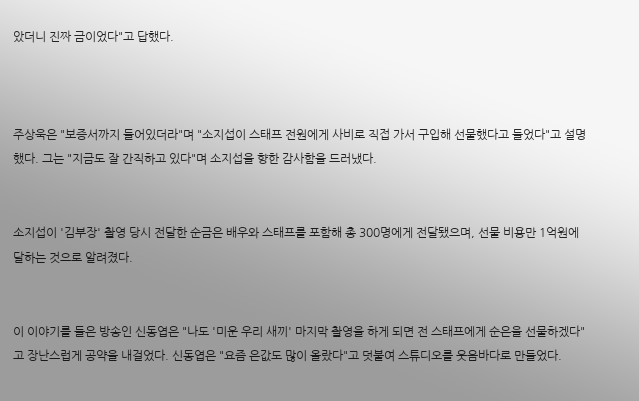았더니 진짜 금이었다"고 답했다.



주상욱은 "보증서까지 들어있더라"며 "소지섭이 스태프 전원에게 사비로 직접 가서 구입해 선물했다고 들었다"고 설명했다. 그는 "지금도 잘 간직하고 있다"며 소지섭을 향한 감사함을 드러냈다.


소지섭이 '김부장' 촬영 당시 전달한 순금은 배우와 스태프를 포함해 총 300명에게 전달됐으며, 선물 비용만 1억원에 달하는 것으로 알려졌다.


이 이야기를 들은 방송인 신동엽은 "나도 '미운 우리 새끼' 마지막 촬영을 하게 되면 전 스태프에게 순은을 선물하겠다"고 장난스럽게 공약을 내걸었다. 신동엽은 "요즘 은값도 많이 올랐다"고 덧붙여 스튜디오를 웃음바다로 만들었다.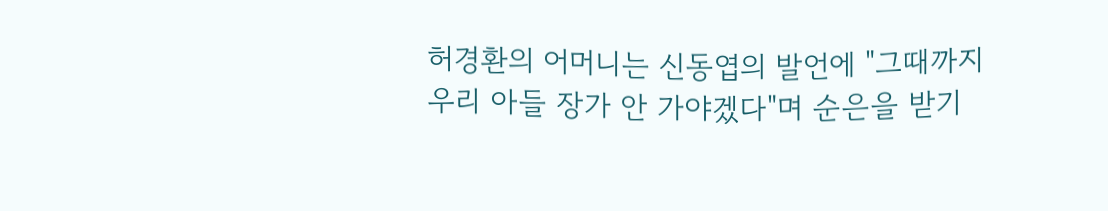허경환의 어머니는 신동엽의 발언에 "그때까지 우리 아들 장가 안 가야겠다"며 순은을 받기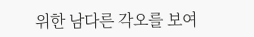위한 남다른 각오를 보여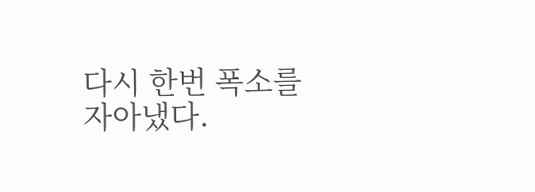다시 한번 폭소를 자아냈다.